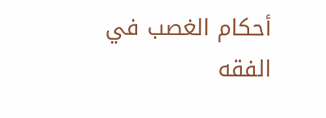أحكام الغصب في الفقه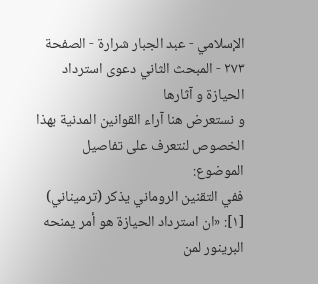الإسلامي - عبد الجبار شرارة - الصفحة ٢٧٣ - المبحث الثاني دعوى استرداد الحيازة و آثارها
و نستعرض هنا آراء القوانين المدنية بهذا الخصوص لنتعرف على تفاصيل الموضوع:
ففي التقنين الروماني يذكر (ترميناني) [١]: «ان استرداد الحيازة هو أمر يمنحه البرينور لمن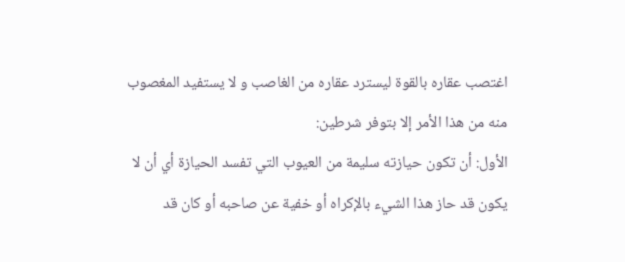اغتصب عقاره بالقوة ليسترد عقاره من الغاصب و لا يستفيد المغصوب منه من هذا الأمر إلا بتوفر شرطين:
الأول: أن تكون حيازته سليمة من العيوب التي تفسد الحيازة أي أن لا يكون قد حاز هذا الشيء بالإكراه أو خفية عن صاحبه أو كان قد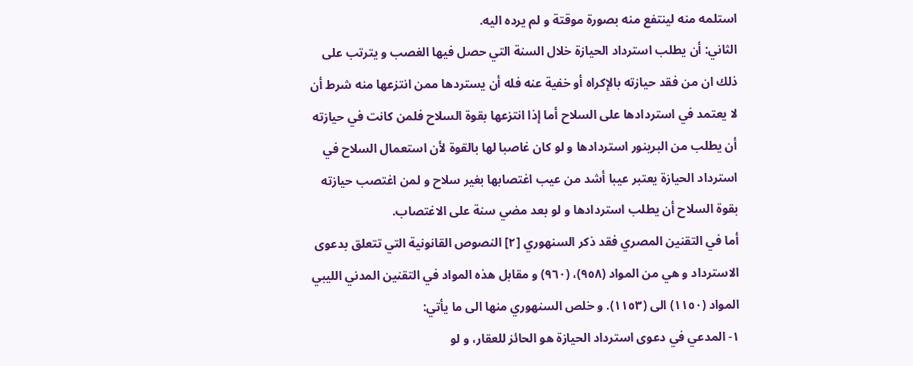استلمه منه لينتفع منه بصورة موقتة و لم يرده اليه.
الثاني: أن يطلب استرداد الحيازة خلال السنة التي حصل فيها الغصب و يترتب على ذلك ان من فقد حيازته بالإكراه أو خفية عنه فله أن يستردها ممن انتزعها منه شرط أن لا يعتمد في استردادها على السلاح أما إذا انتزعها بقوة السلاح فلمن كانت في حيازته أن يطلب من البرينور استردادها و لو كان غاصبا لها بالقوة لأن استعمال السلاح في استرداد الحيازة يعتبر عيبا أشد من عيب اغتصابها بغير سلاح و لمن اغتصب حيازته بقوة السلاح أن يطلب استردادها و لو بعد مضي سنة على الاغتصاب.
أما في التقنين المصري فقد ذكر السنهوري [٢] النصوص القانونية التي تتعلق بدعوى الاسترداد و هي من المواد (٩٥٨)، (٩٦٠) و مقابل هذه المواد في التقنين المدني الليبي المواد (١١٥٠) الى (١١٥٣). و خلص السنهوري منها الى ما يأتي:
١- المدعي في دعوى استرداد الحيازة هو الحائز للعقار، و لو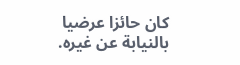كان حائزا عرضيا بالنيابة عن غيره.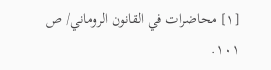[١] محاضرات في القانون الروماني/ ص ١٠١.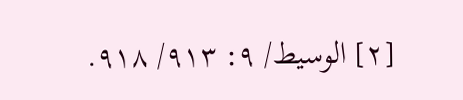[٢] الوسيط/ ٩: ٩١٣/ ٩١٨.